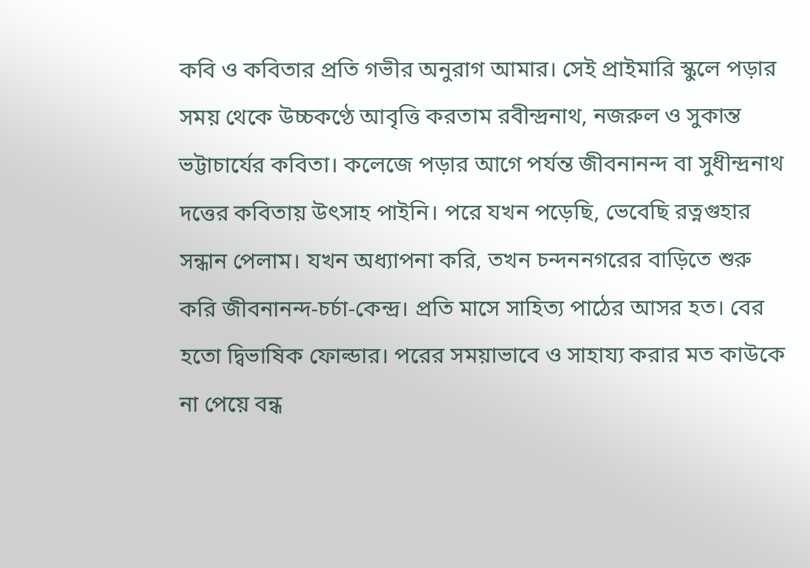কবি ও কবিতার প্রতি গভীর অনুরাগ আমার। সেই প্রাইমারি স্কুলে পড়ার সময় থেকে উচ্চকণ্ঠে আবৃত্তি করতাম রবীন্দ্রনাথ, নজরুল ও সুকান্ত ভট্টাচার্যের কবিতা। কলেজে পড়ার আগে পর্যন্ত জীবনানন্দ বা সুধীন্দ্রনাথ দত্তের কবিতায় উৎসাহ পাইনি। পরে যখন পড়েছি, ভেবেছি রত্নগুহার সন্ধান পেলাম। যখন অধ্যাপনা করি, তখন চন্দননগরের বাড়িতে শুরু করি জীবনানন্দ-চর্চা-কেন্দ্র। প্রতি মাসে সাহিত্য পাঠের আসর হত। বের হতো দ্বিভাষিক ফোল্ডার। পরের সময়াভাবে ও সাহায্য করার মত কাউকে না পেয়ে বন্ধ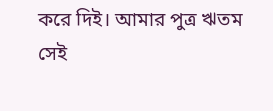করে দিই। আমার পুত্র ঋতম সেই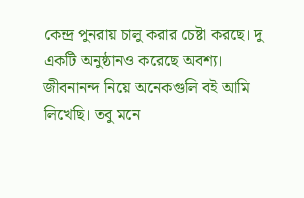কেন্দ্র পুনরায় চালু করার চেষ্টা করছে। দু একটি অনুষ্ঠানও করেছে অবশ্য।
জীবনানন্দ নিয়ে অনেকগুলি বই আমি লিখেছি। তবু মনে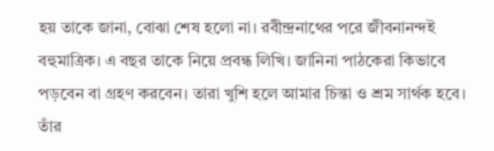হয় তাকে জানা, বোঝা শেষ হলো না। রবীন্দ্রনাথের পরে জীবনানন্দই বহুমাত্রিক। এ বছর তাকে নিয়ে প্রবন্ধ লিখি। জানিনা পাঠকেরা কিভাবে পড়বেন বা গ্রহণ করবেন। তারা খুশি হলে আমার চিন্তা ও শ্রম সার্থক হবে। তাঁর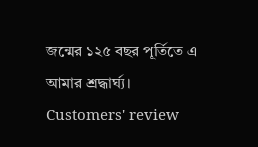জন্মের ১২৫ বছর পূর্তিতে এ আমার শ্রদ্ধার্ঘ্য।
Customers' review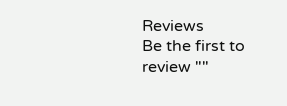Reviews
Be the first to review ""